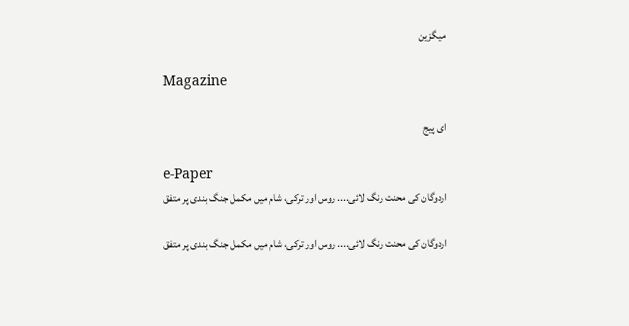میگزین

Magazine

ای پیج

e-Paper
اردوگان کی محنت رنگ لائی.... روس اور ترکی، شام میں مکمل جنگ بندی پر متفق

اردوگان کی محنت رنگ لائی.... روس اور ترکی، شام میں مکمل جنگ بندی پر متفق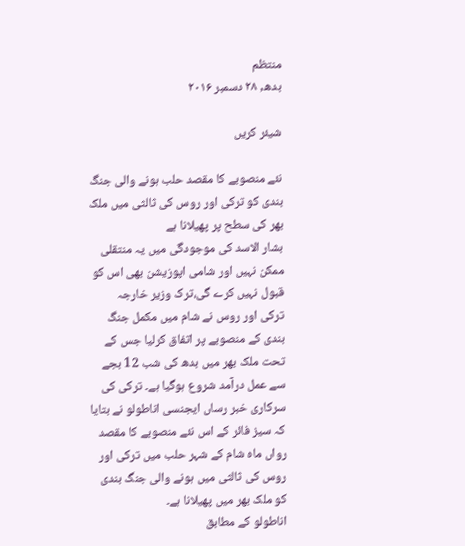منتظم
بدھ, ۲۸ دسمبر ۲۰۱۶

شیئر کریں

نئے منصوبے کا مقصد حلب ہونے والی جنگ بندی کو ترکی اور روس کی ثالثی میں ملک بھر کی سطح پر پھیلانا ہے
بشار الاسد کی موجودگی میں یہ منتقلی ممکن نہیں اور شامی اپوزیشن بھی اس کو قبول نہیں کرے گی،ترک وزیر خارجہ
ترکی اور روس نے شام میں مکمل جنگ بندی کے منصوبے پر اتفاق کرلیا جس کے تحت ملک بھر میں بدھ کی شب 12 بجے سے عمل درآمد شروع ہوگیا ہے۔ ترکی کی سرکاری خبر رساں ایجنسی اناطولو نے بتایا کہ سیز فائر کے اس نئے منصوبے کا مقصد رواں ماہ شام کے شہر حلب میں ترکی اور روس کی ثالثی میں ہونے والی جنگ بندی کو ملک بھر میں پھیلانا ہے۔
اناطولو کے مطابق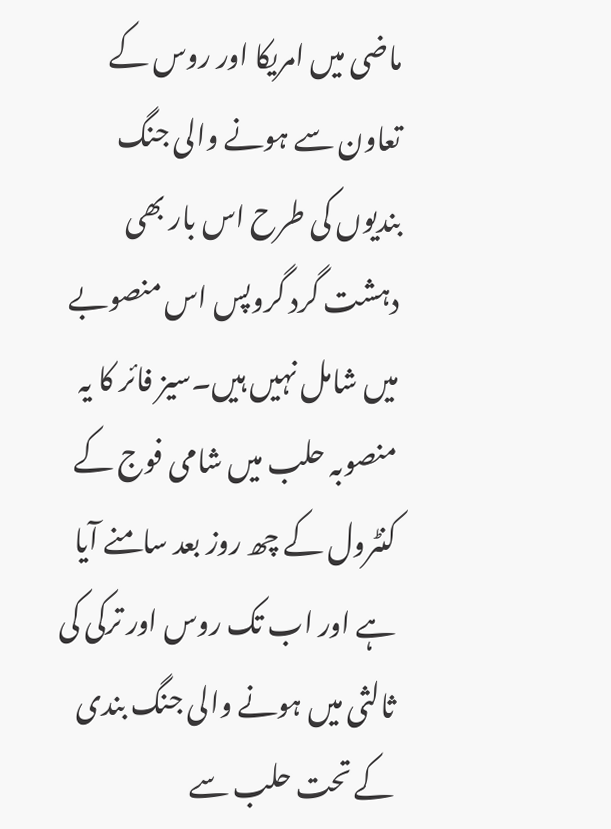ماضی میں امریکا اور روس کے تعاون سے ہونے والی جنگ بندیوں کی طرح اس بار بھی دہشت گرد گروپس اس منصوبے میں شامل نہیں ہیں۔سیز فائر کا یہ منصوبہ حلب میں شامی فوج کے کنٹرول کے چھ روز بعد سامنے آیا ہے اور اب تک روس اور ترکی کی ثالثی میں ہونے والی جنگ بندی کے تحت حلب سے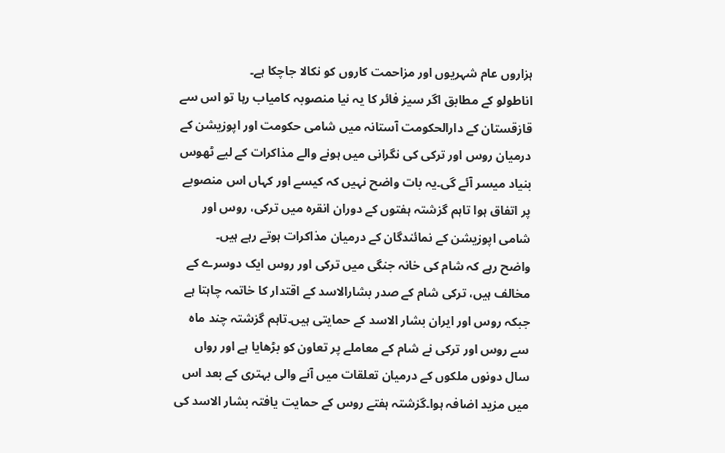ہزاروں عام شہریوں اور مزاحمت کاروں کو نکالا جاچکا ہے۔
اناطولو کے مطابق اگر سیز فائر کا یہ نیا منصوبہ کامیاب رہا تو اس سے قازقستان کے دارالحکومت آستانہ میں شامی حکومت اور اپوزیشن کے درمیان روس اور ترکی کی نگرانی میں ہونے والے مذاکرات کے لیے ٹھوس بنیاد میسر آئے گی۔یہ بات واضح نہیں کہ کیسے اور کہاں اس منصوبے پر اتفاق ہوا تاہم گزشتہ ہفتوں کے دوران انقرہ میں ترکی، روس اور شامی اپوزیشن کے نمائندگان کے درمیان مذاکرات ہوتے رہے ہیں۔
واضح رہے کہ شام کی خانہ جنگی میں ترکی اور روس ایک دوسرے کے مخالف ہیں، ترکی شام کے صدر بشارالاسد کے اقتدار کا خاتمہ چاہتا ہے جبکہ روس اور ایران بشار الاسد کے حمایتی ہیں۔تاہم گزشتہ چند ماہ سے روس اور ترکی نے شام کے معاملے پر تعاون کو بڑھایا ہے اور رواں سال دونوں ملکوں کے درمیان تعلقات میں آنے والی بہتری کے بعد اس میں مزید اضافہ ہوا۔گزشتہ ہفتے روس کے حمایت یافتہ بشار الاسد کی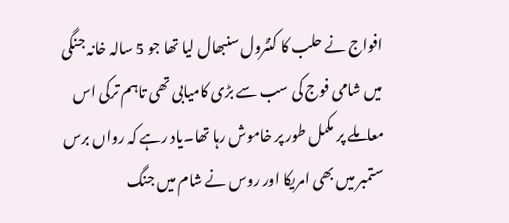افواج نے حلب کا کنٹرول سنبھال لیا تھا جو 5 سالہ خانہ جنگی میں شامی فوج کی سب سے بڑی کامیابی تھی تاہم ترکی اس معاملے پر مکمل طور پر خاموش رہا تھا۔یاد رہے کہ رواں برس ستمبر میں بھی امریکا اور روس نے شام میں جنگ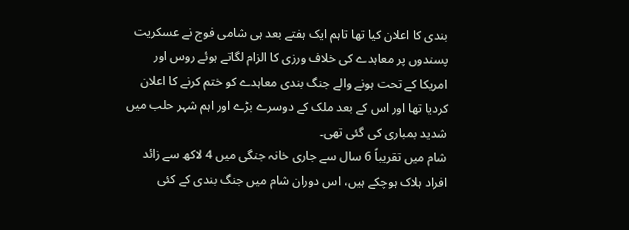بندی کا اعلان کیا تھا تاہم ایک ہفتے بعد ہی شامی فوج نے عسکریت پسندوں پر معاہدے کی خلاف ورزی کا الزام لگاتے ہوئے روس اور امریکا کے تحت ہونے والے جنگ بندی معاہدے کو ختم کرنے کا اعلان کردیا تھا اور اس کے بعد ملک کے دوسرے بڑے اور اہم شہر حلب میں شدید بمباری کی گئی تھی۔
شام میں تقریباً 6 سال سے جاری خانہ جنگی میں 4 لاکھ سے زائد افراد ہلاک ہوچکے ہیں، اس دوران شام میں جنگ بندی کے کئی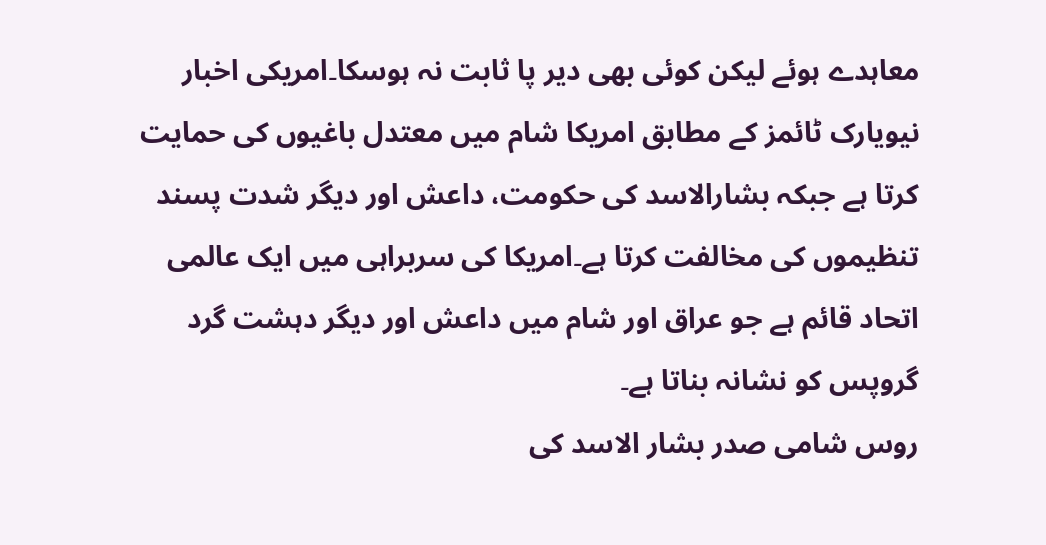معاہدے ہوئے لیکن کوئی بھی دیر پا ثابت نہ ہوسکا۔امریکی اخبار نیویارک ٹائمز کے مطابق امریکا شام میں معتدل باغیوں کی حمایت کرتا ہے جبکہ بشارالاسد کی حکومت، داعش اور دیگر شدت پسند تنظیموں کی مخالفت کرتا ہے۔امریکا کی سربراہی میں ایک عالمی اتحاد قائم ہے جو عراق اور شام میں داعش اور دیگر دہشت گرد گروپس کو نشانہ بناتا ہے۔
روس شامی صدر بشار الاسد کی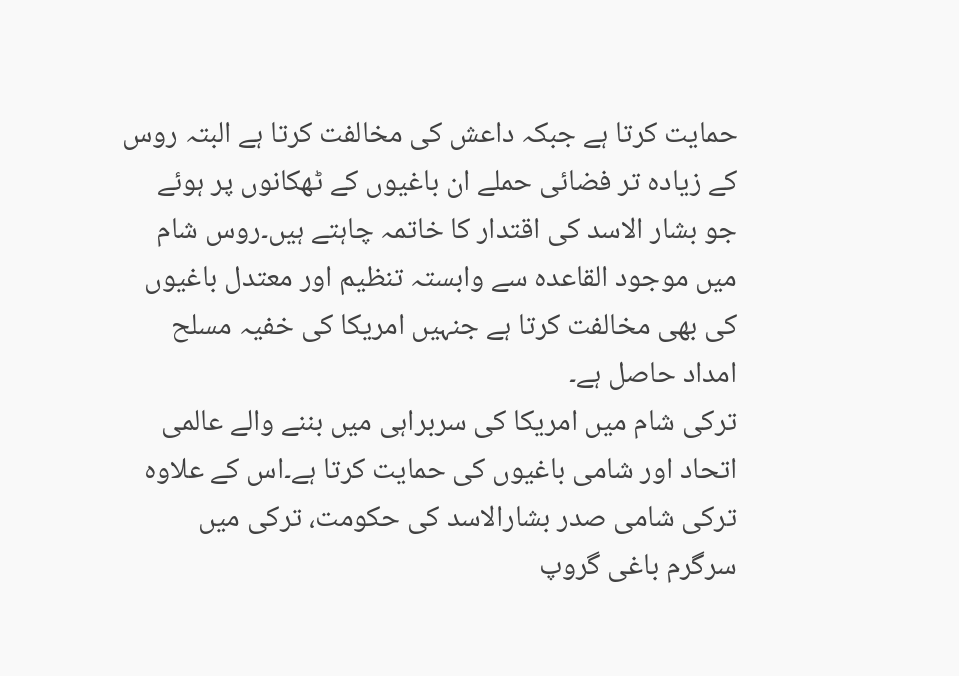حمایت کرتا ہے جبکہ داعش کی مخالفت کرتا ہے البتہ روس کے زیادہ تر فضائی حملے ان باغیوں کے ٹھکانوں پر ہوئے جو بشار الاسد کی اقتدار کا خاتمہ چاہتے ہیں۔روس شام میں موجود القاعدہ سے وابستہ تنظیم اور معتدل باغیوں کی بھی مخالفت کرتا ہے جنہیں امریکا کی خفیہ مسلح امداد حاصل ہے۔
ترکی شام میں امریکا کی سربراہی میں بننے والے عالمی اتحاد اور شامی باغیوں کی حمایت کرتا ہے۔اس کے علاوہ ترکی شامی صدر بشارالاسد کی حکومت، ترکی میں سرگرم باغی گروپ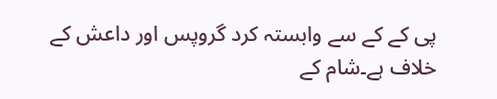پی کے کے سے وابستہ کرد گروپس اور داعش کے خلاف ہے۔شام کے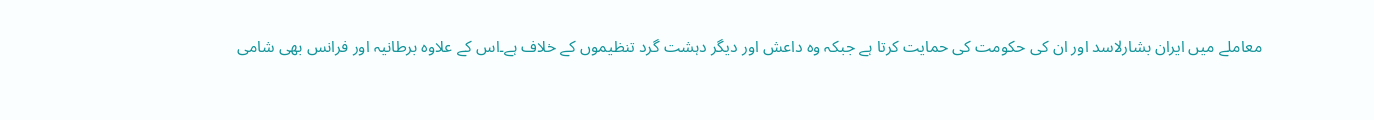معاملے میں ایران بشارلاسد اور ان کی حکومت کی حمایت کرتا ہے جبکہ وہ داعش اور دیگر دہشت گرد تنظیموں کے خلاف ہے۔اس کے علاوہ برطانیہ اور فرانس بھی شامی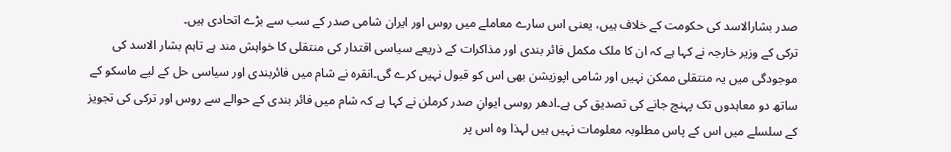صدر بشارالاسد کی حکومت کے خلاف ہیں، یعنی اس سارے معاملے میں روس اور ایران شامی صدر کے سب سے بڑے اتحادی ہیں۔
ترکی کے وزیر خارجہ نے کہا ہے کہ ان کا ملک مکمل فائر بندی اور مذاکرات کے ذریعے سیاسی اقتدار کی منتقلی کا خواہش مند ہے تاہم بشار الاسد کی موجودگی میں یہ منتقلی ممکن نہیں اور شامی اپوزیشن بھی اس کو قبول نہیں کرے گی۔انقرہ نے شام میں فائربندی اور سیاسی حل کے لیے ماسکو کے ساتھ دو معاہدوں تک پہنچ جانے کی تصدیق کی ہے۔ادھر روسی ایوانِ صدر کرملن نے کہا ہے کہ شام میں فائر بندی کے حوالے سے روس اور ترکی کی تجویز کے سلسلے میں اس کے پاس مطلوبہ معلومات نہیں ہیں لہذا وہ اس پر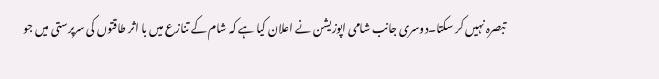تبصرہ نہیں کر سکتا۔دوسری جانب شامی اپوزیشن نے اعلان کیا ہے کہ شام کے تنازع میں با اثر طاقتوں کی سرپرستی میں جو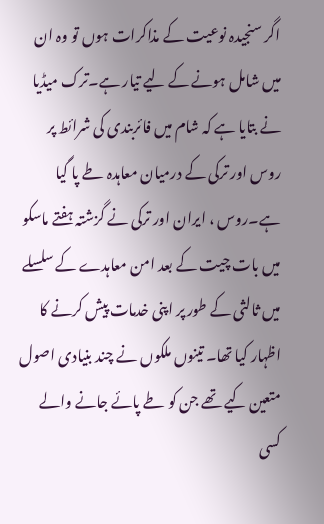اگر سنجیدہ نوعیت کے مذاکرات ہوں تو وہ ان میں شامل ہونے کے لیے تیار ہے۔ترک میڈیا نے بتایا ہے کہ شام میں فائربندی کی شرائط پر روس اور ترکی کے درمیان معاہدہ طے پا گیا ہے۔روس ، ایران اور ترکی نے گزشتہ ہفتے ماسکو میں بات چیت کے بعد امن معاہدے کے سلسلے میں ثالثی کے طور پر اپنی خدمات پیش کرنے کا اظہار کیا تھا۔ تینوں ملکوں نے چند بنیادی اصول متعین کیے تھے جن کو طے پائے جانے والے کسی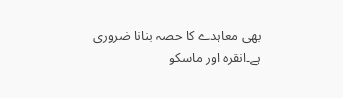بھی معاہدے کا حصہ بنانا ضروری ہے۔انقرہ اور ماسکو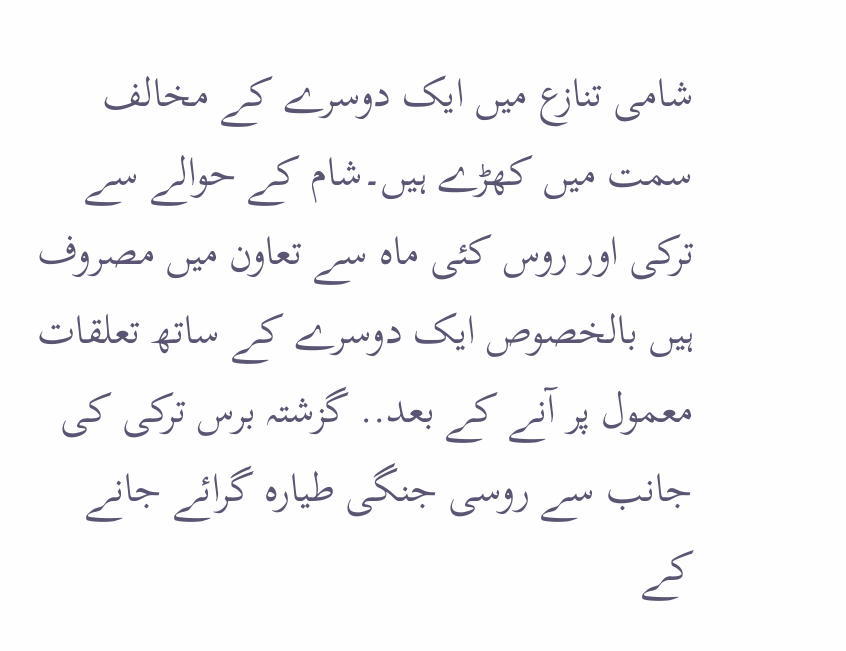شامی تنازع میں ایک دوسرے کے مخالف سمت میں کھڑے ہیں۔شام کے حوالے سے ترکی اور روس کئی ماہ سے تعاون میں مصروف ہیں بالخصوص ایک دوسرے کے ساتھ تعلقات معمول پر آنے کے بعد.. گزشتہ برس ترکی کی جانب سے روسی جنگی طیارہ گرائے جانے کے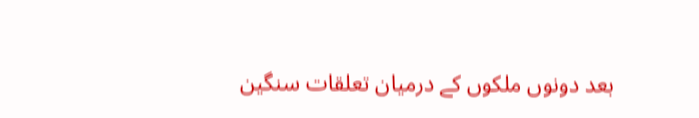بعد دونوں ملکوں کے درمیان تعلقات سنگین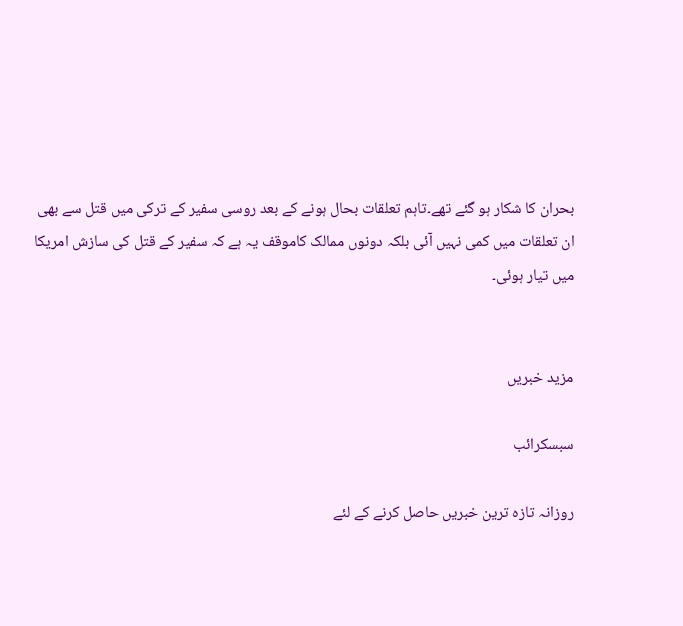بحران کا شکار ہو گئے تھے۔تاہم تعلقات بحال ہونے کے بعد روسی سفیر کے ترکی میں قتل سے بھی ان تعلقات میں کمی نہیں آئی بلکہ دونوں ممالک کاموقف یہ ہے کہ سفیر کے قتل کی سازش امریکا میں تیار ہوئی۔


مزید خبریں

سبسکرائب

روزانہ تازہ ترین خبریں حاصل کرنے کے لئے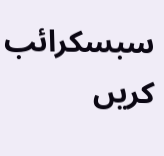سبسکرائب کریں